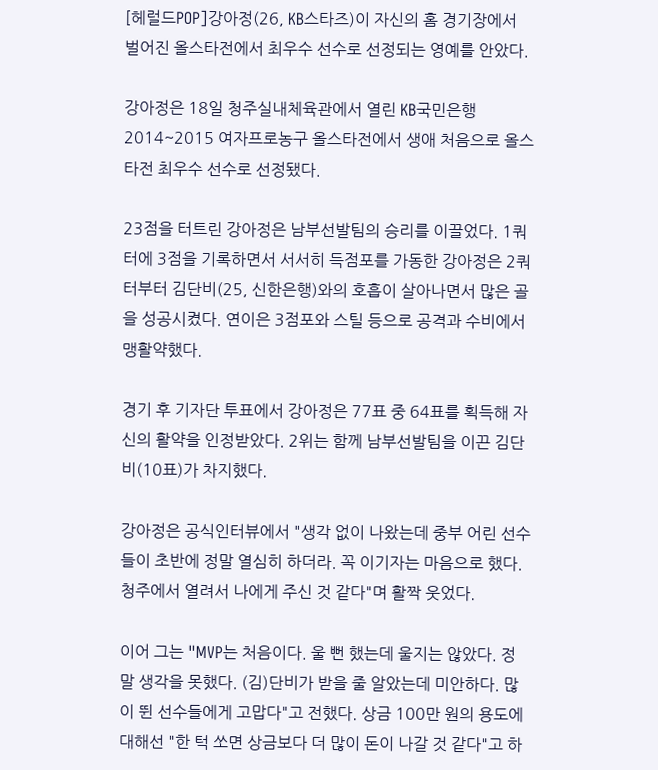[헤럴드POP]강아정(26, KB스타즈)이 자신의 홈 경기장에서 벌어진 올스타전에서 최우수 선수로 선정되는 영예를 안았다.

강아정은 18일 청주실내체육관에서 열린 KB국민은행 2014~2015 여자프로농구 올스타전에서 생애 처음으로 올스타전 최우수 선수로 선정됐다.

23점을 터트린 강아정은 남부선발팀의 승리를 이끌었다. 1쿼터에 3점을 기록하면서 서서히 득점포를 가동한 강아정은 2쿼터부터 김단비(25, 신한은행)와의 호흡이 살아나면서 많은 골을 성공시켰다. 연이은 3점포와 스틸 등으로 공격과 수비에서 맹활약했다.

경기 후 기자단 투표에서 강아정은 77표 중 64표를 획득해 자신의 활약을 인정받았다. 2위는 함께 남부선발팀을 이끈 김단비(10표)가 차지했다.

강아정은 공식인터뷰에서 "생각 없이 나왔는데 중부 어린 선수들이 초반에 정말 열심히 하더라. 꼭 이기자는 마음으로 했다. 청주에서 열려서 나에게 주신 것 같다"며 활짝 웃었다.

이어 그는 "MVP는 처음이다. 울 뻔 했는데 울지는 않았다. 정말 생각을 못했다. (김)단비가 받을 줄 알았는데 미안하다. 많이 뛴 선수들에게 고맙다"고 전했다. 상금 100만 원의 용도에 대해선 "한 턱 쏘면 상금보다 더 많이 돈이 나갈 것 같다"고 하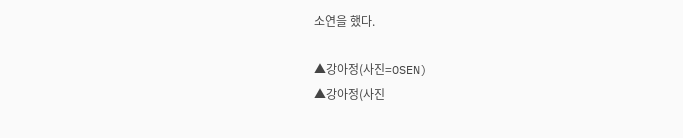소연을 했다.

▲강아정(사진=OSEN)
▲강아정(사진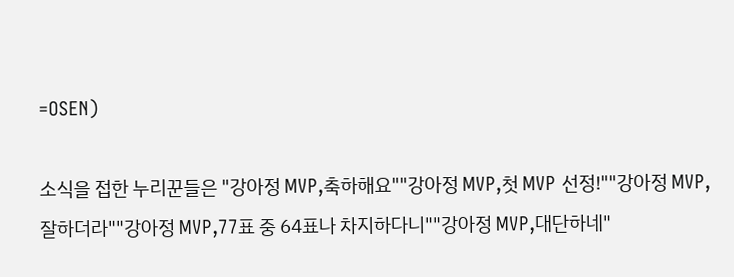=OSEN)

소식을 접한 누리꾼들은 "강아정 MVP,축하해요""강아정 MVP,첫 MVP 선정!""강아정 MVP,잘하더라""강아정 MVP,77표 중 64표나 차지하다니""강아정 MVP,대단하네"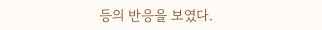등의 반응을 보였다.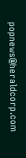popnews@heraldcorp.com